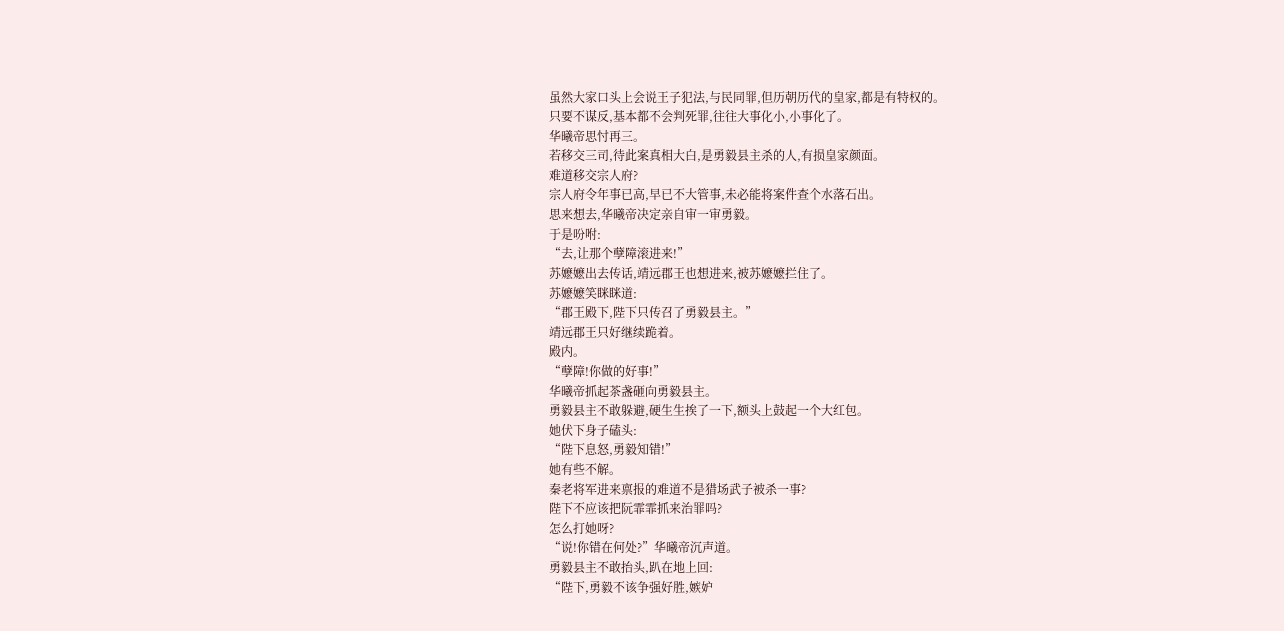虽然大家口头上会说王子犯法,与民同罪,但历朝历代的皇家,都是有特权的。
只要不谋反,基本都不会判死罪,往往大事化小,小事化了。
华曦帝思忖再三。
若移交三司,待此案真相大白,是勇毅县主杀的人,有损皇家颜面。
难道移交宗人府?
宗人府令年事已高,早已不大管事,未必能将案件查个水落石出。
思来想去,华曦帝决定亲自审一审勇毅。
于是吩咐:
“去,让那个孽障滚进来!”
苏嬷嬷出去传话,靖远郡王也想进来,被苏嬷嬷拦住了。
苏嬷嬷笑眯眯道:
“郡王殿下,陛下只传召了勇毅县主。”
靖远郡王只好继续跪着。
殿内。
“孽障!你做的好事!”
华曦帝抓起茶盏砸向勇毅县主。
勇毅县主不敢躲避,硬生生挨了一下,额头上鼓起一个大红包。
她伏下身子磕头:
“陛下息怒,勇毅知错!”
她有些不解。
秦老将军进来禀报的难道不是猎场武子被杀一事?
陛下不应该把阮霏霏抓来治罪吗?
怎么打她呀?
“说!你错在何处?”华曦帝沉声道。
勇毅县主不敢抬头,趴在地上回:
“陛下,勇毅不该争强好胜,嫉妒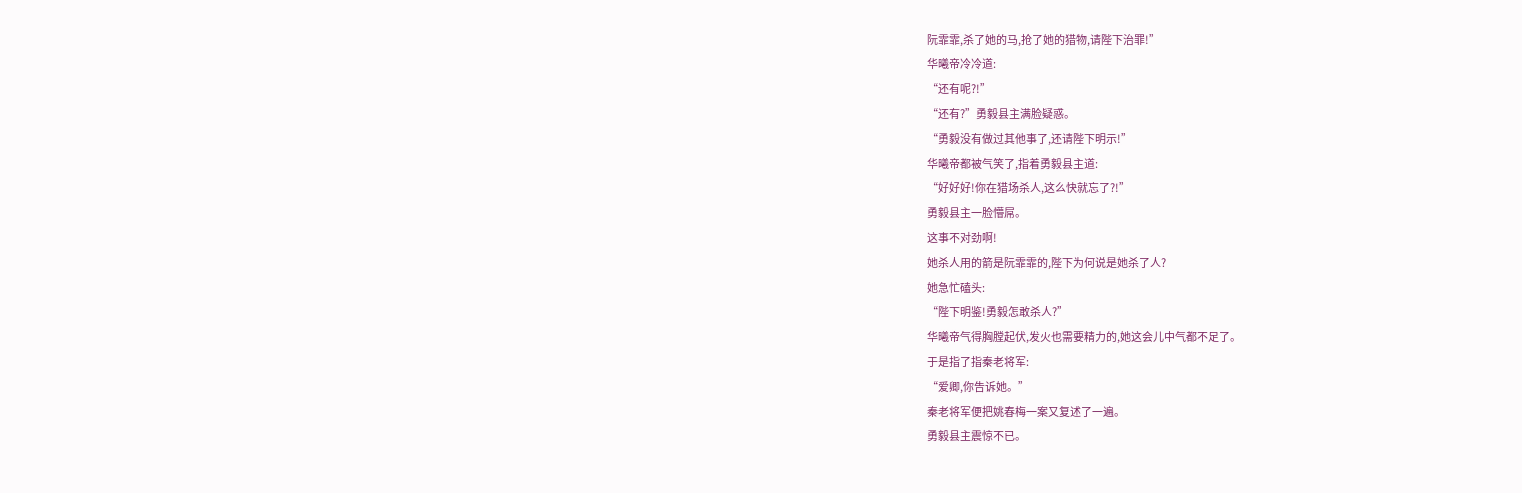阮霏霏,杀了她的马,抢了她的猎物,请陛下治罪!”
华曦帝冷冷道:
“还有呢?!”
“还有?”勇毅县主满脸疑惑。
“勇毅没有做过其他事了,还请陛下明示!”
华曦帝都被气笑了,指着勇毅县主道:
“好好好!你在猎场杀人,这么快就忘了?!”
勇毅县主一脸懵屌。
这事不对劲啊!
她杀人用的箭是阮霏霏的,陛下为何说是她杀了人?
她急忙磕头:
“陛下明鉴!勇毅怎敢杀人?”
华曦帝气得胸膛起伏,发火也需要精力的,她这会儿中气都不足了。
于是指了指秦老将军:
“爱卿,你告诉她。”
秦老将军便把姚春梅一案又复述了一遍。
勇毅县主震惊不已。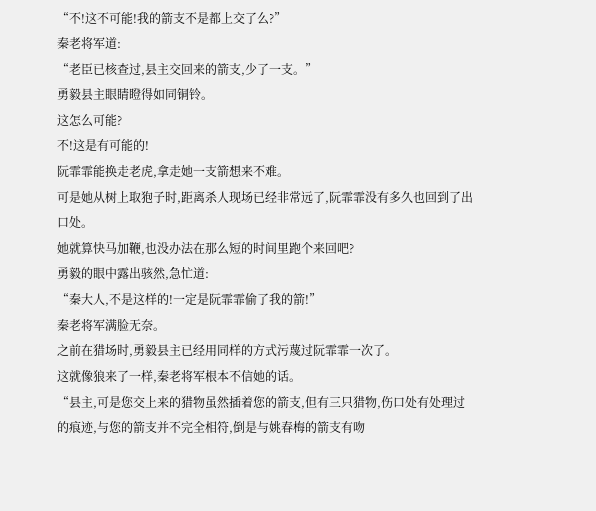“不!这不可能!我的箭支不是都上交了么?”
秦老将军道:
“老臣已核查过,县主交回来的箭支,少了一支。”
勇毅县主眼睛瞪得如同铜铃。
这怎么可能?
不!这是有可能的!
阮霏霏能换走老虎,拿走她一支箭想来不难。
可是她从树上取狍子时,距离杀人现场已经非常远了,阮霏霏没有多久也回到了出口处。
她就算快马加鞭,也没办法在那么短的时间里跑个来回吧?
勇毅的眼中露出骇然,急忙道:
“秦大人,不是这样的!一定是阮霏霏偷了我的箭!”
秦老将军满脸无奈。
之前在猎场时,勇毅县主已经用同样的方式污蔑过阮霏霏一次了。
这就像狼来了一样,秦老将军根本不信她的话。
“县主,可是您交上来的猎物虽然插着您的箭支,但有三只猎物,伤口处有处理过的痕迹,与您的箭支并不完全相符,倒是与姚春梅的箭支有吻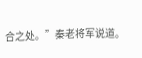合之处。”秦老将军说道。